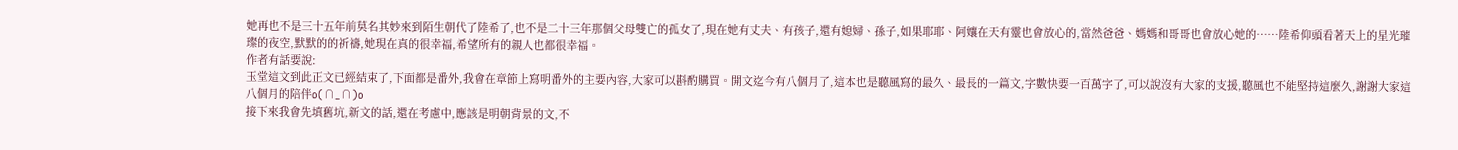她再也不是三十五年前莫名其妙來到陌生朝代了陸希了,也不是二十三年那個父母雙亡的孤女了,現在她有丈夫、有孩子,還有媳婦、孫子,如果耶耶、阿孃在天有靈也會放心的,當然爸爸、媽媽和哥哥也會放心她的……陸希仰頭看著天上的星光璀璨的夜空,默默的的祈禱,她現在真的很幸福,希望所有的親人也都很幸福。
作者有話要說:
玉堂這文到此正文已經結束了,下面都是番外,我會在章節上寫明番外的主要內容,大家可以斟酌購買。開文迄今有八個月了,這本也是聽風寫的最久、最長的一篇文,字數快要一百萬字了,可以說沒有大家的支援,聽風也不能堅持這麼久,謝謝大家這八個月的陪伴o(∩_∩)o
接下來我會先填舊坑,新文的話,還在考慮中,應該是明朝背景的文,不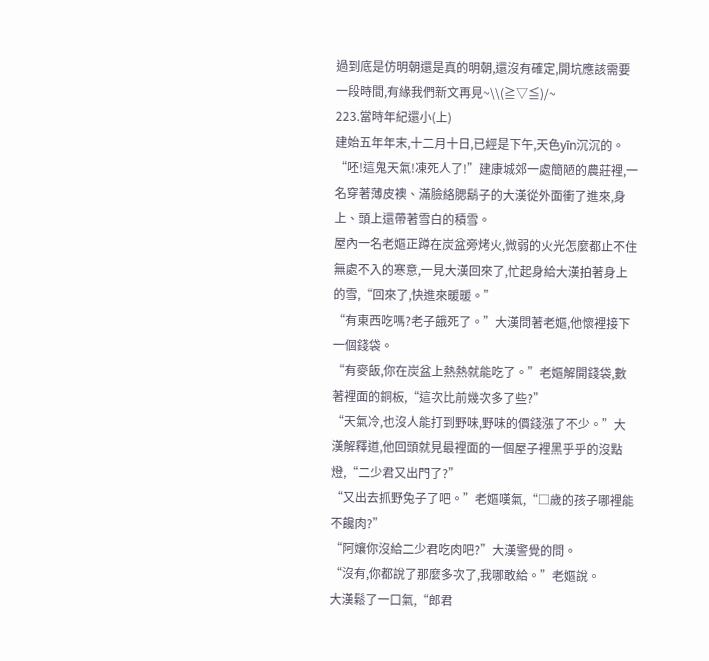過到底是仿明朝還是真的明朝,還沒有確定,開坑應該需要一段時間,有緣我們新文再見~\\(≧▽≦)/~
223.當時年紀還小(上)
建始五年年末,十二月十日,已經是下午,天色yīn沉沉的。
“呸!這鬼天氣!凍死人了!”建康城郊一處簡陋的農莊裡,一名穿著薄皮襖、滿臉絡腮鬍子的大漢從外面衝了進來,身上、頭上還帶著雪白的積雪。
屋內一名老嫗正蹲在炭盆旁烤火,微弱的火光怎麼都止不住無處不入的寒意,一見大漢回來了,忙起身給大漢拍著身上的雪,“回來了,快進來暖暖。”
“有東西吃嗎?老子餓死了。”大漢問著老嫗,他懷裡接下一個錢袋。
“有麥飯,你在炭盆上熱熱就能吃了。”老嫗解開錢袋,數著裡面的銅板,“這次比前幾次多了些?”
“天氣冷,也沒人能打到野味,野味的價錢漲了不少。”大漢解釋道,他回頭就見最裡面的一個屋子裡黑乎乎的沒點燈,“二少君又出門了?”
“又出去抓野兔子了吧。”老嫗嘆氣,“□歲的孩子哪裡能不饞肉?”
“阿孃你沒給二少君吃肉吧?”大漢警覺的問。
“沒有,你都說了那麼多次了,我哪敢給。”老嫗說。
大漢鬆了一口氣,“郎君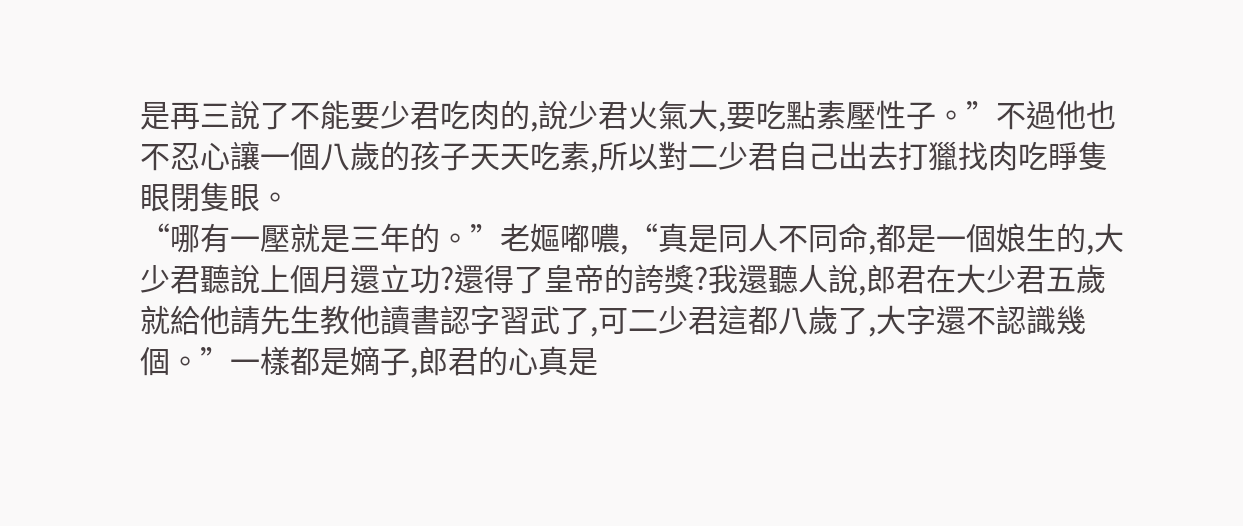是再三說了不能要少君吃肉的,說少君火氣大,要吃點素壓性子。”不過他也不忍心讓一個八歲的孩子天天吃素,所以對二少君自己出去打獵找肉吃睜隻眼閉隻眼。
“哪有一壓就是三年的。”老嫗嘟噥,“真是同人不同命,都是一個娘生的,大少君聽說上個月還立功?還得了皇帝的誇獎?我還聽人說,郎君在大少君五歲就給他請先生教他讀書認字習武了,可二少君這都八歲了,大字還不認識幾個。”一樣都是嫡子,郎君的心真是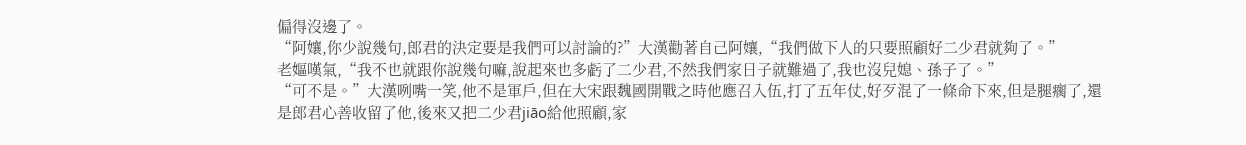偏得沒邊了。
“阿孃,你少說幾句,郎君的決定要是我們可以討論的?”大漢勸著自己阿孃,“我們做下人的只要照顧好二少君就夠了。”
老嫗嘆氣,“我不也就跟你說幾句嘛,說起來也多虧了二少君,不然我們家日子就難過了,我也沒兒媳、孫子了。”
“可不是。”大漢咧嘴一笑,他不是軍戶,但在大宋跟魏國開戰之時他應召入伍,打了五年仗,好歹混了一條命下來,但是腿瘸了,還是郎君心善收留了他,後來又把二少君jiāo給他照顧,家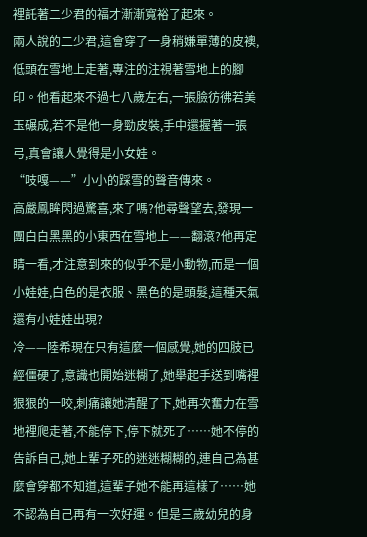裡託著二少君的福才漸漸寬裕了起來。
兩人說的二少君,這會穿了一身稍嫌單薄的皮襖,低頭在雪地上走著,專注的注視著雪地上的腳印。他看起來不過七八歲左右,一張臉彷彿若美玉碾成,若不是他一身勁皮裝,手中還握著一張弓,真會讓人覺得是小女娃。
“吱嘎——”小小的踩雪的聲音傳來。
高嚴鳳眸閃過驚喜,來了嗎?他尋聲望去,發現一團白白黑黑的小東西在雪地上——翻滾?他再定睛一看,才注意到來的似乎不是小動物,而是一個小娃娃,白色的是衣服、黑色的是頭髮,這種天氣還有小娃娃出現?
冷——陸希現在只有這麼一個感覺,她的四肢已經僵硬了,意識也開始迷糊了,她舉起手送到嘴裡狠狠的一咬,刺痛讓她清醒了下,她再次奮力在雪地裡爬走著,不能停下,停下就死了……她不停的告訴自己,她上輩子死的迷迷糊糊的,連自己為甚麼會穿都不知道,這輩子她不能再這樣了……她不認為自己再有一次好運。但是三歲幼兒的身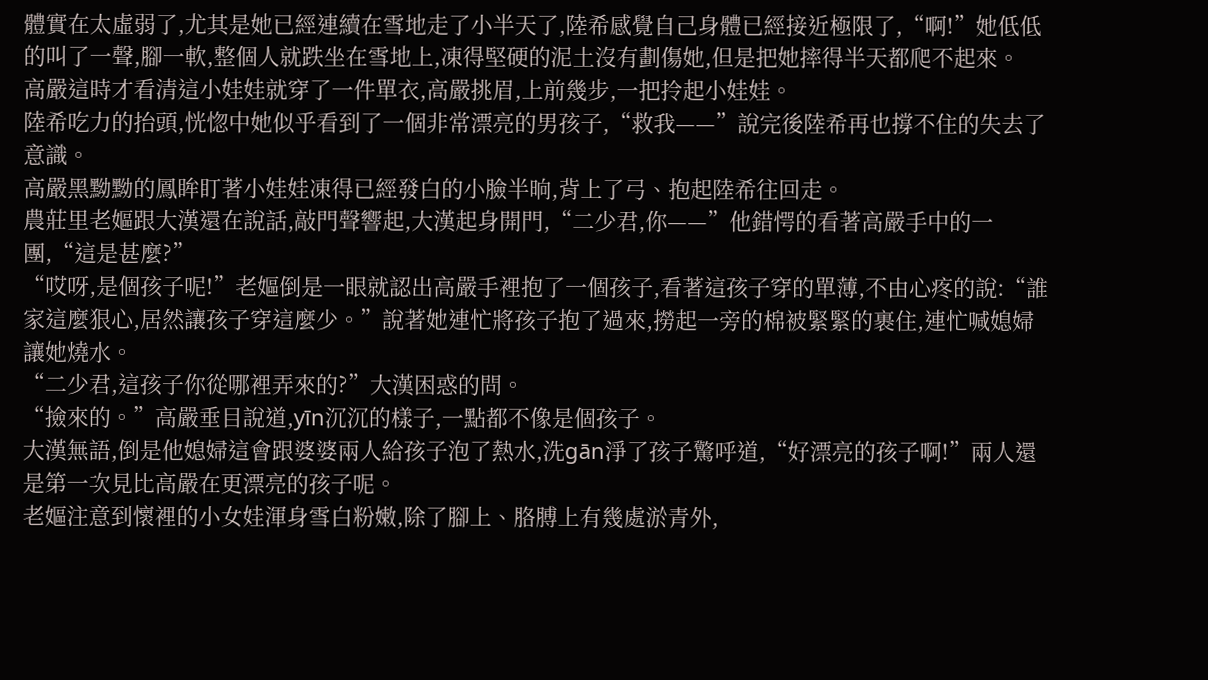體實在太虛弱了,尤其是她已經連續在雪地走了小半天了,陸希感覺自己身體已經接近極限了,“啊!”她低低的叫了一聲,腳一軟,整個人就跌坐在雪地上,凍得堅硬的泥土沒有劃傷她,但是把她摔得半天都爬不起來。
高嚴這時才看清這小娃娃就穿了一件單衣,高嚴挑眉,上前幾步,一把拎起小娃娃。
陸希吃力的抬頭,恍惚中她似乎看到了一個非常漂亮的男孩子,“救我——”說完後陸希再也撐不住的失去了意識。
高嚴黑黝黝的鳳眸盯著小娃娃凍得已經發白的小臉半晌,背上了弓、抱起陸希往回走。
農莊里老嫗跟大漢還在說話,敲門聲響起,大漢起身開門,“二少君,你——”他錯愕的看著高嚴手中的一團,“這是甚麼?”
“哎呀,是個孩子呢!”老嫗倒是一眼就認出高嚴手裡抱了一個孩子,看著這孩子穿的單薄,不由心疼的說:“誰家這麼狠心,居然讓孩子穿這麼少。”說著她連忙將孩子抱了過來,撈起一旁的棉被緊緊的裹住,連忙喊媳婦讓她燒水。
“二少君,這孩子你從哪裡弄來的?”大漢困惑的問。
“撿來的。”高嚴垂目說道,yīn沉沉的樣子,一點都不像是個孩子。
大漢無語,倒是他媳婦這會跟婆婆兩人給孩子泡了熱水,洗gān淨了孩子驚呼道,“好漂亮的孩子啊!”兩人還是第一次見比高嚴在更漂亮的孩子呢。
老嫗注意到懷裡的小女娃渾身雪白粉嫩,除了腳上、胳膊上有幾處淤青外,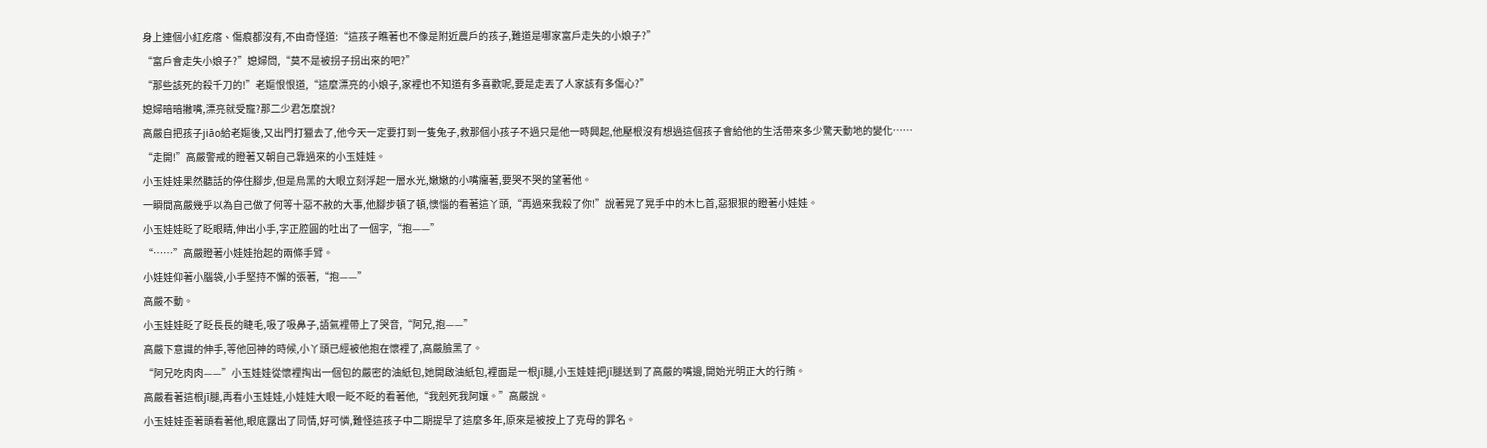身上連個小紅疙瘩、傷痕都沒有,不由奇怪道:“這孩子瞧著也不像是附近農戶的孩子,難道是哪家富戶走失的小娘子?”
“富戶會走失小娘子?”媳婦問,“莫不是被拐子拐出來的吧?”
“那些該死的殺千刀的!”老嫗恨恨道,“這麼漂亮的小娘子,家裡也不知道有多喜歡呢,要是走丟了人家該有多傷心?”
媳婦暗暗撇嘴,漂亮就受寵?那二少君怎麼說?
高嚴自把孩子jiāo給老嫗後,又出門打獵去了,他今天一定要打到一隻兔子,救那個小孩子不過只是他一時興起,他壓根沒有想過這個孩子會給他的生活帶來多少驚天動地的變化……
“走開!”高嚴警戒的瞪著又朝自己靠過來的小玉娃娃。
小玉娃娃果然聽話的停住腳步,但是烏黑的大眼立刻浮起一層水光,嫩嫩的小嘴癟著,要哭不哭的望著他。
一瞬間高嚴幾乎以為自己做了何等十惡不赦的大事,他腳步頓了頓,懊惱的看著這丫頭,“再過來我殺了你!”說著晃了晃手中的木匕首,惡狠狠的瞪著小娃娃。
小玉娃娃眨了眨眼睛,伸出小手,字正腔圓的吐出了一個字,“抱——”
“……”高嚴瞪著小娃娃抬起的兩條手臂。
小娃娃仰著小腦袋,小手堅持不懈的張著,“抱——”
高嚴不動。
小玉娃娃眨了眨長長的睫毛,吸了吸鼻子,語氣裡帶上了哭音,“阿兄,抱——”
高嚴下意識的伸手,等他回神的時候,小丫頭已經被他抱在懷裡了,高嚴臉黑了。
“阿兄吃肉肉——”小玉娃娃從懷裡掏出一個包的嚴密的油紙包,她開啟油紙包,裡面是一根jī腿,小玉娃娃把jī腿送到了高嚴的嘴邊,開始光明正大的行賄。
高嚴看著這根jī腿,再看小玉娃娃,小娃娃大眼一眨不眨的看著他,“我剋死我阿孃。”高嚴說。
小玉娃娃歪著頭看著他,眼底露出了同情,好可憐,難怪這孩子中二期提早了這麼多年,原來是被按上了克母的罪名。